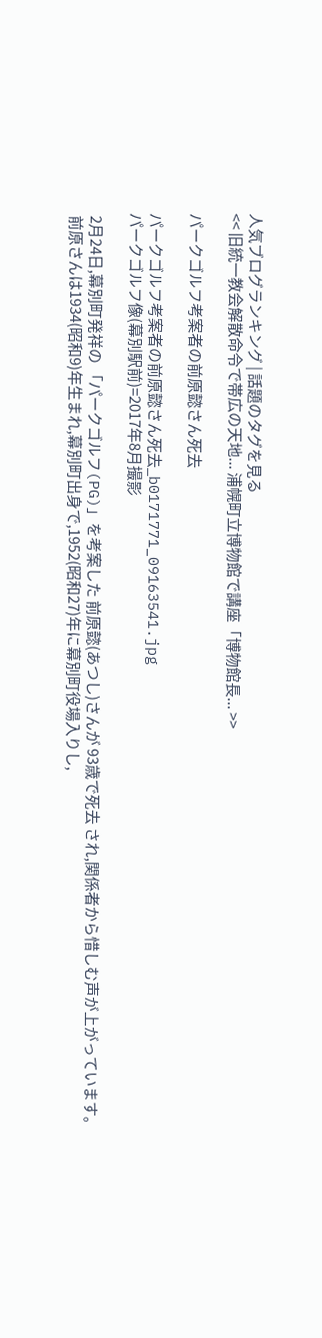人気ブログランキング | 話題のタグを見る
<< 旧統一教会解散命令で帯広の天地... 浦幌町立博物館で講座「博物館長... >>

パークゴルフ考案者の前原懿さん死去

パークゴルフ考案者の前原懿さん死去_b0171771_09163541.jpg
パークゴルフ像(幕別駅前)=2017年8月撮影

 2月24日,幕別町発祥の 「パークゴルフ(PG)」を考案した 前原懿(あつし)さんが 93歳で死去 され,関係者から惜しむ声が上がっています。
 前原さんは1934(昭和9)年生まれ,幕別町出身で,1952(昭和27)年に幕別町役場入りし,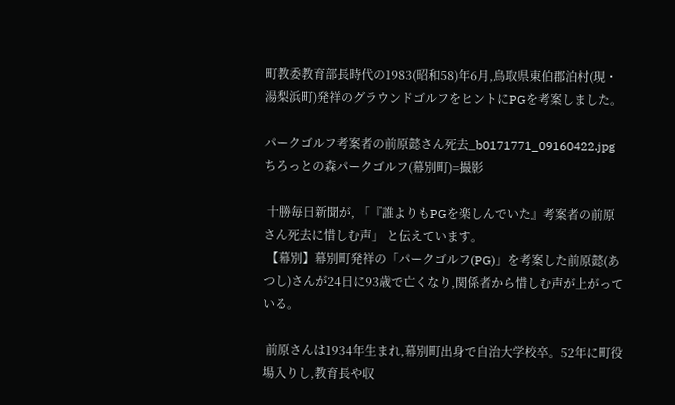町教委教育部長時代の1983(昭和58)年6月,鳥取県東伯郡泊村(現・湯梨浜町)発祥のグラウンドゴルフをヒントにPGを考案しました。

パークゴルフ考案者の前原懿さん死去_b0171771_09160422.jpg
ちろっとの森パークゴルフ(幕別町)=撮影

 十勝毎日新聞が, 「『誰よりもPGを楽しんでいた』考案者の前原さん死去に惜しむ声」 と伝えています。
 【幕別】幕別町発祥の「パークゴルフ(PG)」を考案した前原懿(あつし)さんが24日に93歳で亡くなり,関係者から惜しむ声が上がっている。

 前原さんは1934年生まれ,幕別町出身で自治大学校卒。52年に町役場入りし,教育長や収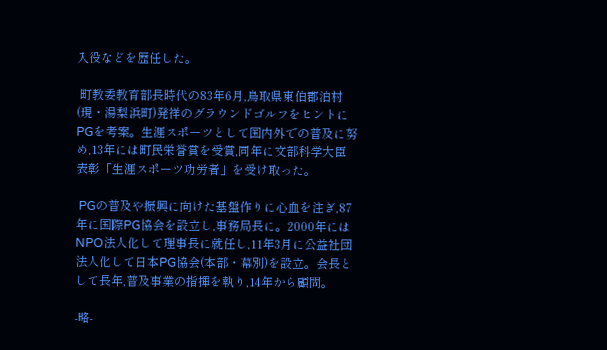入役などを歴任した。

 町教委教育部長時代の83年6月,鳥取県東伯郡泊村(現・湯梨浜町)発祥のグラウンドゴルフをヒントにPGを考案。生涯スポーツとして国内外での普及に努め,13年には町民栄誉賞を受賞,同年に文部科学大臣表彰「生涯スポーツ功労者」を受け取った。

 PGの普及や振興に向けた基盤作りに心血を注ぎ,87年に国際PG協会を設立し,事務局長に。2000年にはNPO法人化して理事長に就任し,11年3月に公益社団法人化して日本PG協会(本部・幕別)を設立。会長として長年,普及事業の指揮を執り,14年から顧問。

-略-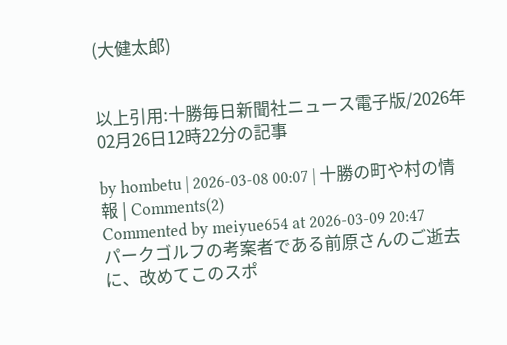(大健太郎)


以上引用:十勝毎日新聞社ニュース電子版/2026年02月26日12時22分の記事

by hombetu | 2026-03-08 00:07 | 十勝の町や村の情報 | Comments(2)
Commented by meiyue654 at 2026-03-09 20:47
パークゴルフの考案者である前原さんのご逝去に、改めてこのスポ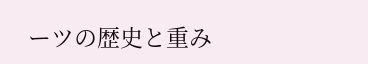ーツの歴史と重み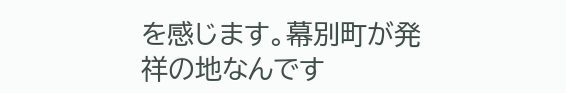を感じます。幕別町が発祥の地なんです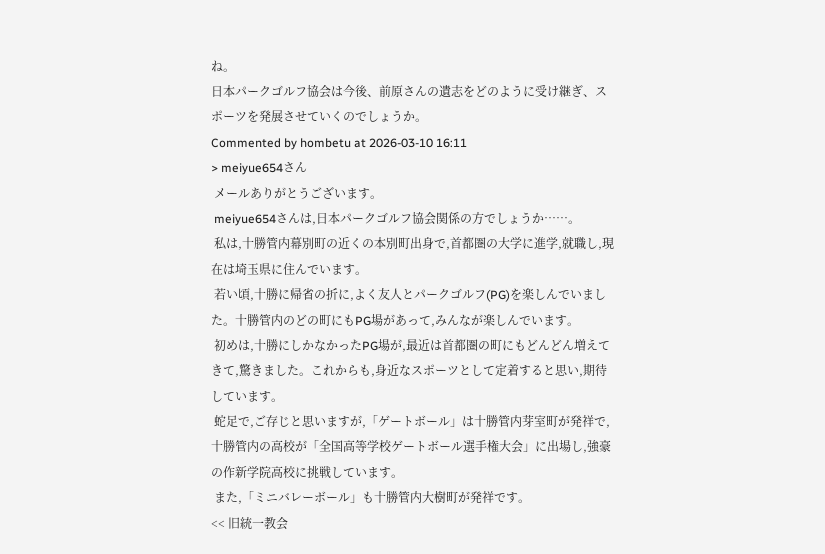ね。
日本パークゴルフ協会は今後、前原さんの遺志をどのように受け継ぎ、スポーツを発展させていくのでしょうか。
Commented by hombetu at 2026-03-10 16:11
> meiyue654さん
 メールありがとうございます。
 meiyue654さんは,日本パークゴルフ協会関係の方でしょうか……。
 私は,十勝管内幕別町の近くの本別町出身で,首都圏の大学に進学,就職し,現在は埼玉県に住んでいます。
 若い頃,十勝に帰省の折に,よく友人とパークゴルフ(PG)を楽しんでいました。十勝管内のどの町にもPG場があって,みんなが楽しんでいます。
 初めは,十勝にしかなかったPG場が,最近は首都圏の町にもどんどん増えてきて,驚きました。これからも,身近なスポーツとして定着すると思い,期待しています。
 蛇足で,ご存じと思いますが,「ゲートボール」は十勝管内芽室町が発祥で,十勝管内の高校が「全国高等学校ゲートボール選手権大会」に出場し,強豪の作新学院高校に挑戦しています。
 また,「ミニバレーボール」も十勝管内大樹町が発祥です。
<< 旧統一教会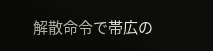解散命令で帯広の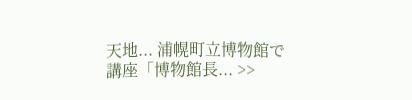天地... 浦幌町立博物館で講座「博物館長... >>